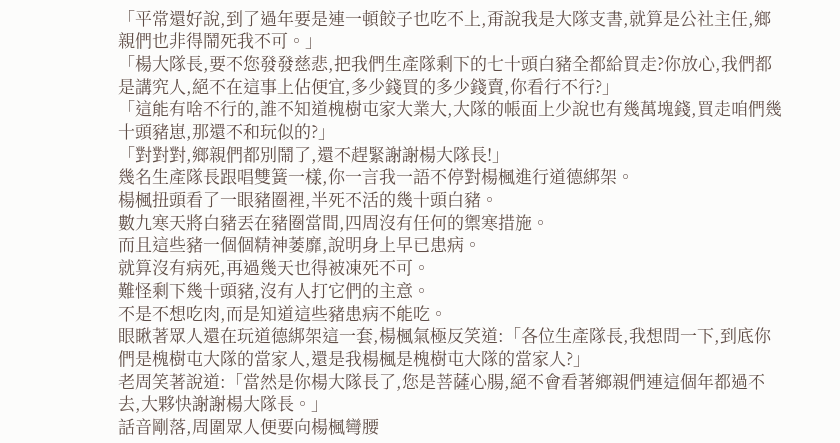「平常還好說,到了過年要是連一頓餃子也吃不上,甭說我是大隊支書,就算是公社主任,鄉親們也非得鬧死我不可。」
「楊大隊長,要不您發發慈悲,把我們生產隊剩下的七十頭白豬全都給買走?你放心,我們都是講究人,絕不在這事上佔便宜,多少錢買的多少錢賣,你看行不行?」
「這能有啥不行的,誰不知道槐樹屯家大業大,大隊的帳面上少說也有幾萬塊錢,買走咱們幾十頭豬崽,那還不和玩似的?」
「對對對,鄉親們都別鬧了,還不趕緊謝謝楊大隊長!」
幾名生產隊長跟唱雙簧一樣,你一言我一語不停對楊楓進行道德綁架。
楊楓扭頭看了一眼豬圈裡,半死不活的幾十頭白豬。
數九寒天將白豬丟在豬圈當間,四周沒有任何的禦寒措施。
而且這些豬一個個精神萎靡,說明身上早已患病。
就算沒有病死,再過幾天也得被凍死不可。
難怪剩下幾十頭豬,沒有人打它們的主意。
不是不想吃肉,而是知道這些豬患病不能吃。
眼瞅著眾人還在玩道德綁架這一套,楊楓氣極反笑道:「各位生產隊長,我想問一下,到底你們是槐樹屯大隊的當家人,還是我楊楓是槐樹屯大隊的當家人?」
老周笑著說道:「當然是你楊大隊長了,您是菩薩心腸,絕不會看著鄉親們連這個年都過不去,大夥快謝謝楊大隊長。」
話音剛落,周圍眾人便要向楊楓彎腰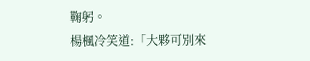鞠躬。
楊楓冷笑道:「大夥可別來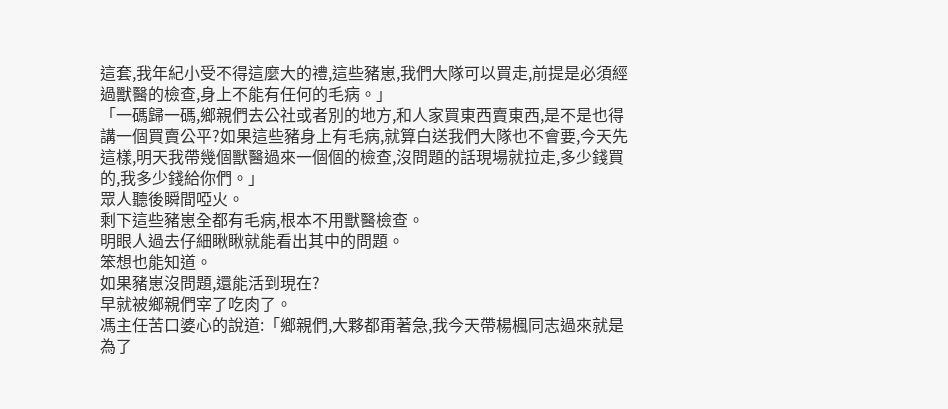這套,我年紀小受不得這麼大的禮,這些豬崽,我們大隊可以買走,前提是必須經過獸醫的檢查,身上不能有任何的毛病。」
「一碼歸一碼,鄉親們去公社或者別的地方,和人家買東西賣東西,是不是也得講一個買賣公平?如果這些豬身上有毛病,就算白送我們大隊也不會要,今天先這樣,明天我帶幾個獸醫過來一個個的檢查,沒問題的話現場就拉走,多少錢買的,我多少錢給你們。」
眾人聽後瞬間啞火。
剩下這些豬崽全都有毛病,根本不用獸醫檢查。
明眼人過去仔細瞅瞅就能看出其中的問題。
笨想也能知道。
如果豬崽沒問題,還能活到現在?
早就被鄉親們宰了吃肉了。
馮主任苦口婆心的說道:「鄉親們,大夥都甭著急,我今天帶楊楓同志過來就是為了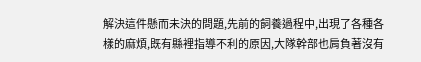解決這件懸而未決的問題,先前的飼養過程中,出現了各種各樣的麻煩,既有縣裡指導不利的原因,大隊幹部也肩負著沒有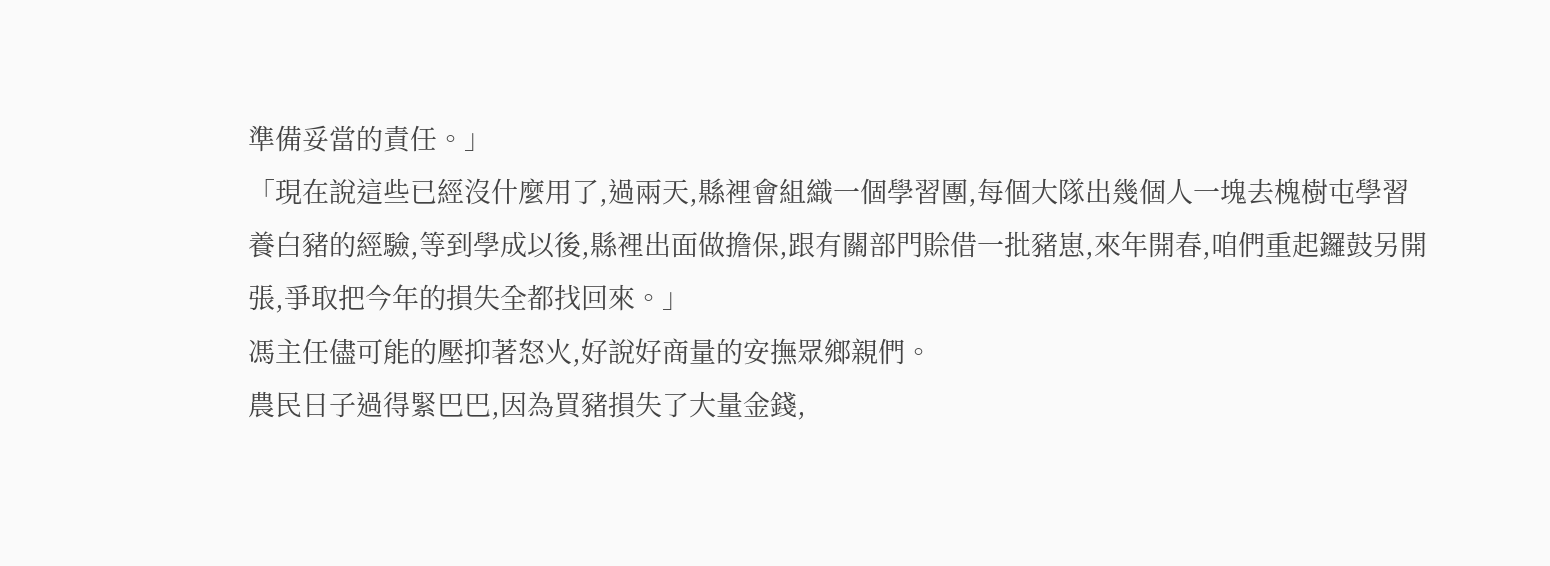準備妥當的責任。」
「現在說這些已經沒什麼用了,過兩天,縣裡會組織一個學習團,每個大隊出幾個人一塊去槐樹屯學習養白豬的經驗,等到學成以後,縣裡出面做擔保,跟有關部門賒借一批豬崽,來年開春,咱們重起鑼鼓另開張,爭取把今年的損失全都找回來。」
馮主任儘可能的壓抑著怒火,好說好商量的安撫眾鄉親們。
農民日子過得緊巴巴,因為買豬損失了大量金錢,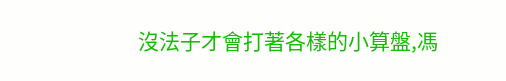沒法子才會打著各樣的小算盤,馮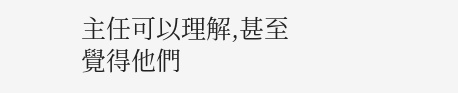主任可以理解,甚至覺得他們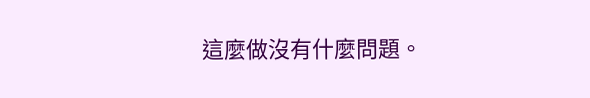這麼做沒有什麼問題。